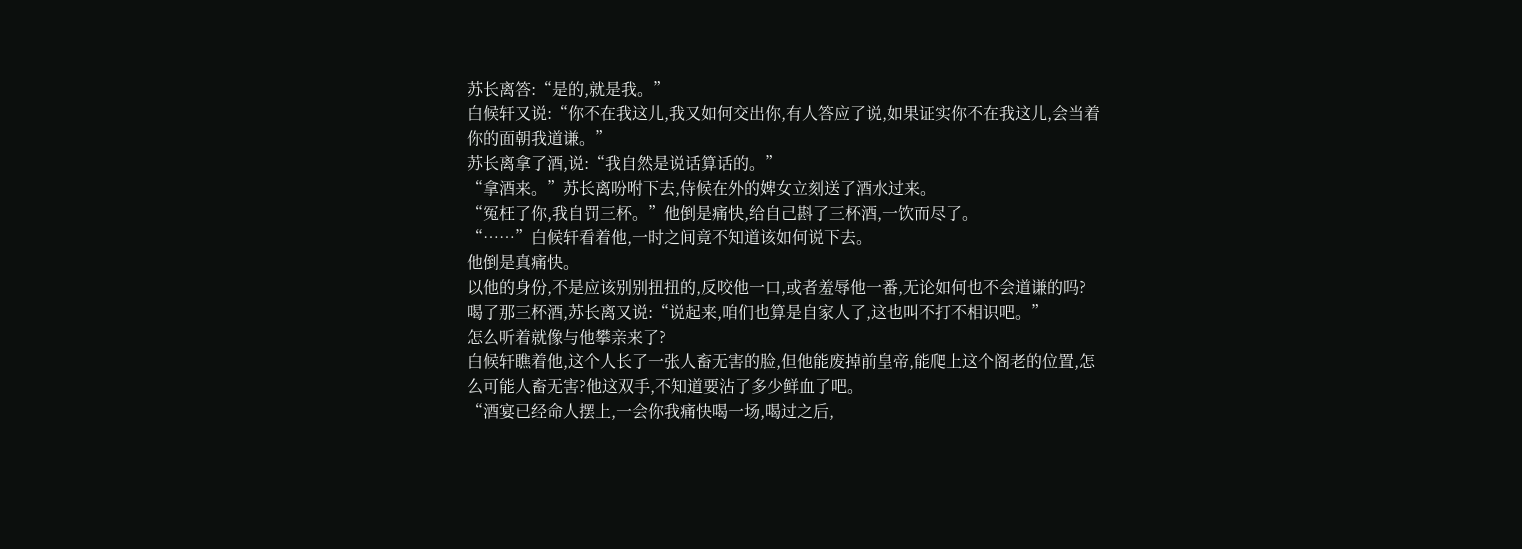苏长离答:“是的,就是我。”
白候轩又说:“你不在我这儿,我又如何交出你,有人答应了说,如果证实你不在我这儿,会当着你的面朝我道谦。”
苏长离拿了酒,说:“我自然是说话算话的。”
“拿酒来。”苏长离吩咐下去,侍候在外的婢女立刻送了酒水过来。
“冤枉了你,我自罚三杯。”他倒是痛快,给自己斟了三杯酒,一饮而尽了。
“……”白候轩看着他,一时之间竟不知道该如何说下去。
他倒是真痛快。
以他的身份,不是应该别别扭扭的,反咬他一口,或者羞辱他一番,无论如何也不会道谦的吗?
喝了那三杯酒,苏长离又说:“说起来,咱们也算是自家人了,这也叫不打不相识吧。”
怎么听着就像与他攀亲来了?
白候轩瞧着他,这个人长了一张人畜无害的脸,但他能废掉前皇帝,能爬上这个阁老的位置,怎么可能人畜无害?他这双手,不知道要沾了多少鲜血了吧。
“酒宴已经命人摆上,一会你我痛快喝一场,喝过之后,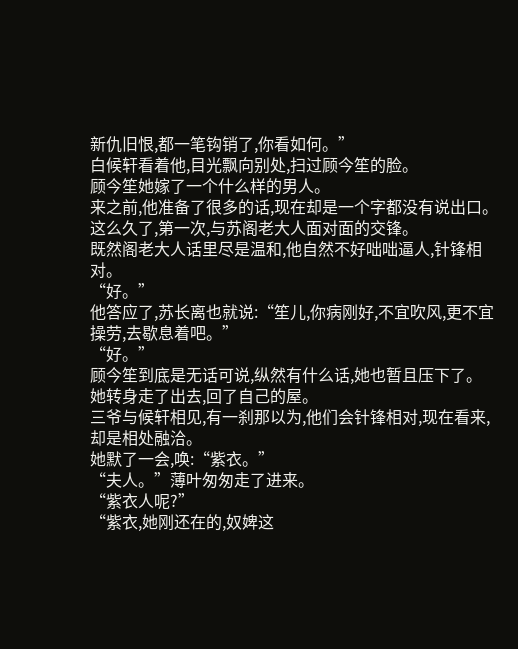新仇旧恨,都一笔钩销了,你看如何。”
白候轩看着他,目光飘向别处,扫过顾今笙的脸。
顾今笙她嫁了一个什么样的男人。
来之前,他准备了很多的话,现在却是一个字都没有说出口。
这么久了,第一次,与苏阁老大人面对面的交锋。
既然阁老大人话里尽是温和,他自然不好咄咄逼人,针锋相对。
“好。”
他答应了,苏长离也就说:“笙儿,你病刚好,不宜吹风,更不宜操劳,去歇息着吧。”
“好。”
顾今笙到底是无话可说,纵然有什么话,她也暂且压下了。
她转身走了出去,回了自己的屋。
三爷与候轩相见,有一刹那以为,他们会针锋相对,现在看来,却是相处融洽。
她默了一会,唤:“紫衣。”
“夫人。”薄叶匆匆走了进来。
“紫衣人呢?”
“紫衣,她刚还在的,奴婢这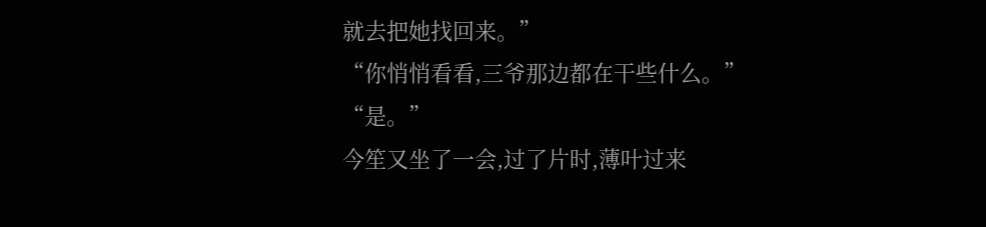就去把她找回来。”
“你悄悄看看,三爷那边都在干些什么。”
“是。”
今笙又坐了一会,过了片时,薄叶过来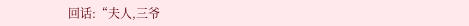回话:“夫人,三爷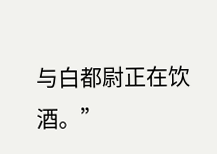与白都尉正在饮酒。”